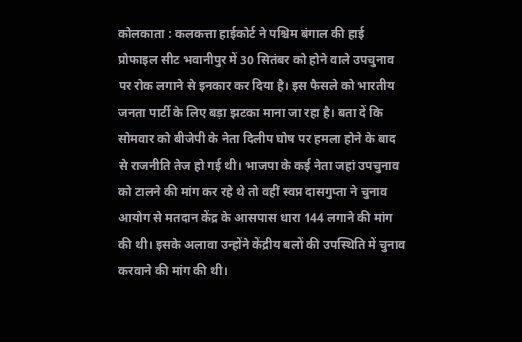कोलकाता : कलकत्ता हाईकोर्ट ने पश्चिम बंगाल की हाई प्रोफाइल सीट भवानीपुर में 30 सितंबर को होने वाले उपचुनाव पर रोक लगाने से इनकार कर दिया है। इस फैसले को भारतीय जनता पार्टी के लिए बड़ा झटका माना जा रहा है। बता दें कि सोमवार को बीजेपी के नेता दिलीप घोष पर हमला होने के बाद से राजनीति तेज हो गई थी। भाजपा के कई नेता जहां उपचुनाव को टालने की मांग कर रहे थे तो वहीं स्वप्न दासगुप्ता ने चुनाव आयोग से मतदान केंद्र के आसपास धारा 144 लगाने की मांग की थी। इसके अलावा उन्होंने केंद्रीय बलों की उपस्थिति में चुनाव करवाने की मांग की थी।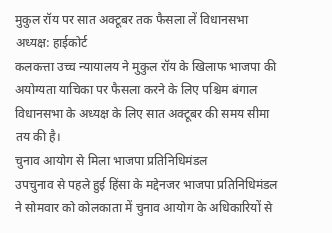मुकुल रॉय पर सात अक्टूबर तक फैसला लें विधानसभा अध्यक्ष: हाईकोर्ट
कलकत्ता उच्च न्यायालय ने मुकुल रॉय के खिलाफ भाजपा की अयोग्यता याचिका पर फैसला करने के लिए पश्चिम बंगाल विधानसभा के अध्यक्ष के लिए सात अक्टूबर की समय सीमा तय की है।
चुनाव आयोग से मिला भाजपा प्रतिनिधिमंडल
उपचुनाव से पहले हुई हिंसा के मद्देनजर भाजपा प्रतिनिधिमंडल ने सोमवार को कोलकाता में चुनाव आयोग के अधिकारियों से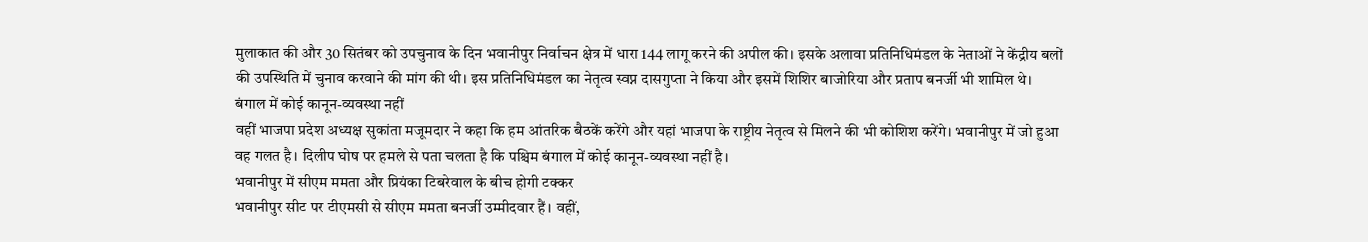मुलाकात की और 30 सितंबर को उपचुनाव के दिन भवानीपुर निर्वाचन क्षेत्र में धारा 144 लागू करने की अपील की। इसके अलावा प्रतिनिधिमंडल के नेताओं ने केंद्रीय बलों की उपस्थिति में चुनाव करवाने की मांग की थी। इस प्रतिनिधिमंडल का नेतृत्व स्वप्न दासगुप्ता ने किया और इसमें शिशिर बाजोरिया और प्रताप बनर्जी भी शामिल थे।
बंगाल में कोई कानून-व्यवस्था नहीं
वहीं भाजपा प्रदेश अध्यक्ष सुकांता मजूमदार ने कहा कि हम आंतरिक बैठकें करेंगे और यहां भाजपा के राष्ट्रीय नेतृत्व से मिलने की भी कोशिश करेंगे। भवानीपुर में जो हुआ वह गलत है। दिलीप घोष पर हमले से पता चलता है कि पश्चिम बंगाल में कोई कानून-व्यवस्था नहीं है।
भवानीपुर में सीएम ममता और प्रियंका टिबरेवाल के बीच होगी टक्कर
भवानीपुर सीट पर टीएमसी से सीएम ममता बनर्जी उम्मीदवार हैं। वहीं,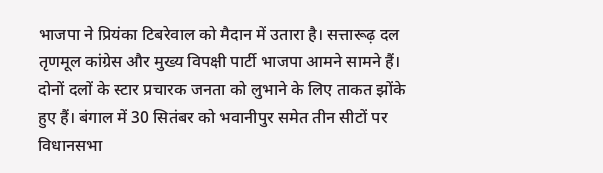भाजपा ने प्रियंका टिबरेवाल को मैदान में उतारा है। सत्तारूढ़ दल तृणमूल कांग्रेस और मुख्य विपक्षी पार्टी भाजपा आमने सामने हैं। दोनों दलों के स्टार प्रचारक जनता को लुभाने के लिए ताकत झोंके हुए हैं। बंगाल में 30 सितंबर को भवानीपुर समेत तीन सीटों पर विधानसभा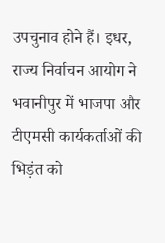उपचुनाव होने हैं। इधर, राज्य निर्वाचन आयोग ने भवानीपुर में भाजपा और टीएमसी कार्यकर्ताओं की भिड़ंत को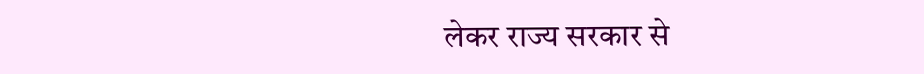लेकर राज्य सरकार से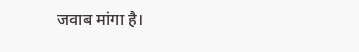जवाब मांगा है।